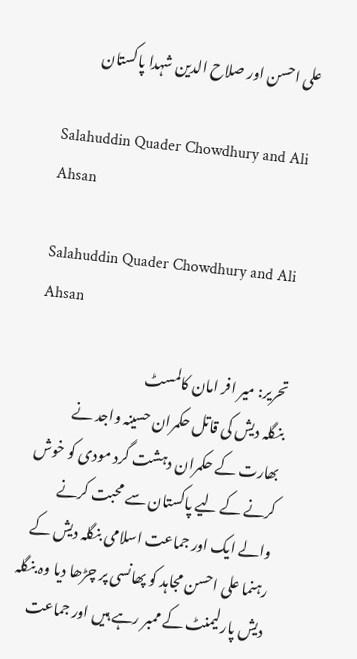علی احسن اور صلاح الدین شہدا پاکستان

Salahuddin Quader Chowdhury and Ali Ahsan

Salahuddin Quader Chowdhury and Ali Ahsan

تحریر: میر افر امان کالمسٹ
بنگلہ دیش کی قاتل حکمران حسینہ واجد نے بھارت کے حکمران دہشت گرد مودی کو خوش کرنے کے لیے پاکستان سے محبت کرنے والے ایک اور جماعت اسلامی بنگلہ دیش کے رہنما علی احسن مجاہد کو پھانسی پر چڑھا دیا وہ بنگلہ دیش پارلیمنٹ کے ممبر رہے ہیں اور جماعت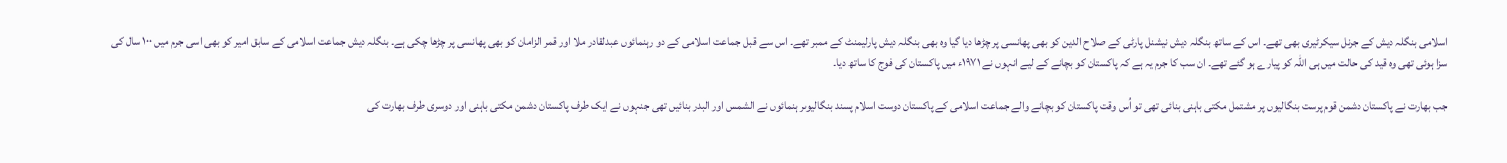اسلامی بنگلہ دیش کے جرنل سیکرٹیری بھی تھے۔ اس کے ساتھ بنگلہ دیش نیشنل پارٹی کے صلاح الدین کو بھی پھانسی پر چڑھا دیا گیا وہ بھی بنگلہ دیش پارلیمنٹ کے ممبر تھے۔ اس سے قبل جماعت اسلامی کے دو رہنمائوں عبدلقادر ملا اور قمر الزامان کو بھی پھانسی پر چڑھا چکی ہے۔ بنگلہ دیش جماعت اسلامی کے سابق امیر کو بھی اسی جرم میں ١٠٠ سال کی سزا ہوئی تھی وہ قید کی حالت میں ہی اللہ کو پیارے ہو گئے تھے۔ ان سب کا جرم یہ ہے کہ پاکستان کو بچانے کے لیے انہوں نے ١٩٧١ء میں پاکستان کی فوج کا ساتھ دیا۔

جب بھارت نے پاکستان دشمن قوم پرست بنگالیوں پر مشتمل مکتی باہنی بنائی تھی تو اُس وقت پاکستان کو بچانے والے جماعت اسلامی کے پاکستان دوست اسلام پسند بنگالیوںر ہنمائوں نے الشمس اور البدر بنائیں تھی جنہوں نے ایک طرف پاکستان دشمن مکتی باہنی اور دوسری طرف بھارت کی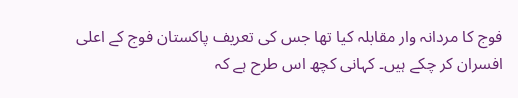فوج کا مردانہ وار مقابلہ کیا تھا جس کی تعریف پاکستان فوج کے اعلی افسران کر چکے ہیں۔ کہانی کچھ اس طرح ہے کہ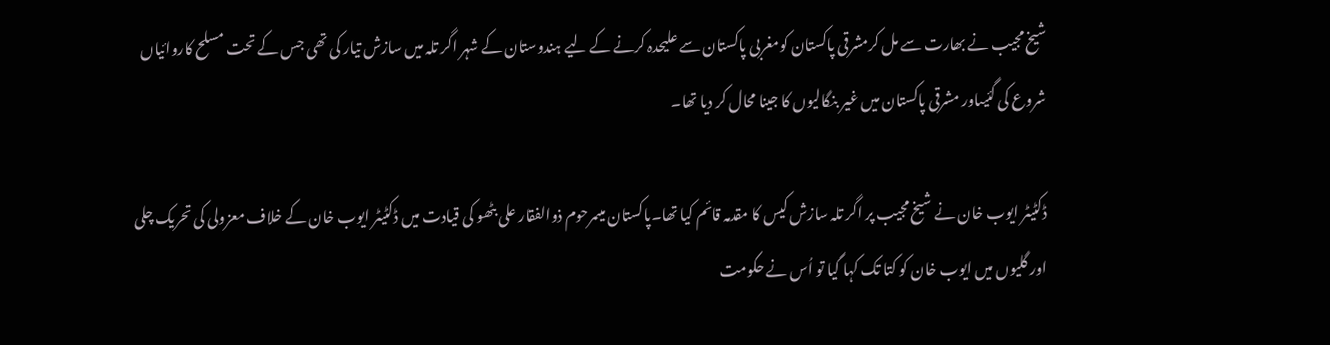شیخ مجیب نے بھارت سے مل کرمشرقی پاکستان کومغربی پاکستان سے علیحدہ کرنے کے لیے ہندوستان کے شہر اگر تلہ میں سازش تیار کی تھی جس کے تحت مسلح کاروائیاں شروع کی گئیںاور مشرقی پاکستان میں غیر بنگالیوں کا جینا محال کر دیا تھا۔

ڈکٹیٹر ایوب خان نے شیخ مجیب پر اگر تلہ سازش کیس کا مقدمہ قائم کیا تھا۔پاکستان میںمرحوم ذوالفقار علی بٹھو کی قیادت میں ڈکٹیٹر ایوب خان کے خلاف معزولی کی تحریک چلی اور گلیوں میں ایوب خان کو کتا تک کہا گیا تو اُس نے حکومت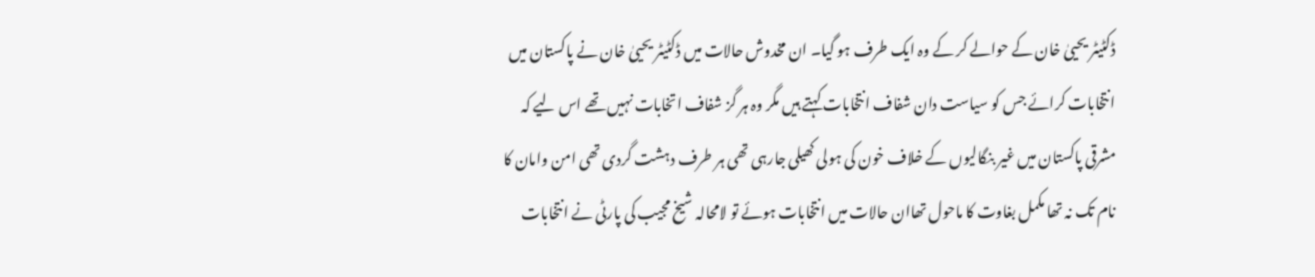ڈکٹیٹر یحییٰ خان کے حوالے کر کے وہ ایک طرف ہو گیا۔ ان مخدوش حالات میں ڈکٹیٹر یحییٰ خان نے پاکستان میں انتخابات کرائے جس کو سیاست دان شفاف انتخابات کہتے ہیں مگر وہ ہر گز شفاف اتخابات نہیں تھے اس لیے کہ مشرقی پاکستان میں غیر بنگالیوں کے خلاف خون کی ہولی کھیلی جارہی تھی ہر طرف دہشت گردی تھی امن وامان کا نام تک نہ تھا مکمل بغاوت کا ماحول تھاان حالات میں انتخابات ہوئے تو لامحالہ شیخ مجیب کی پارٹی نے انتخابات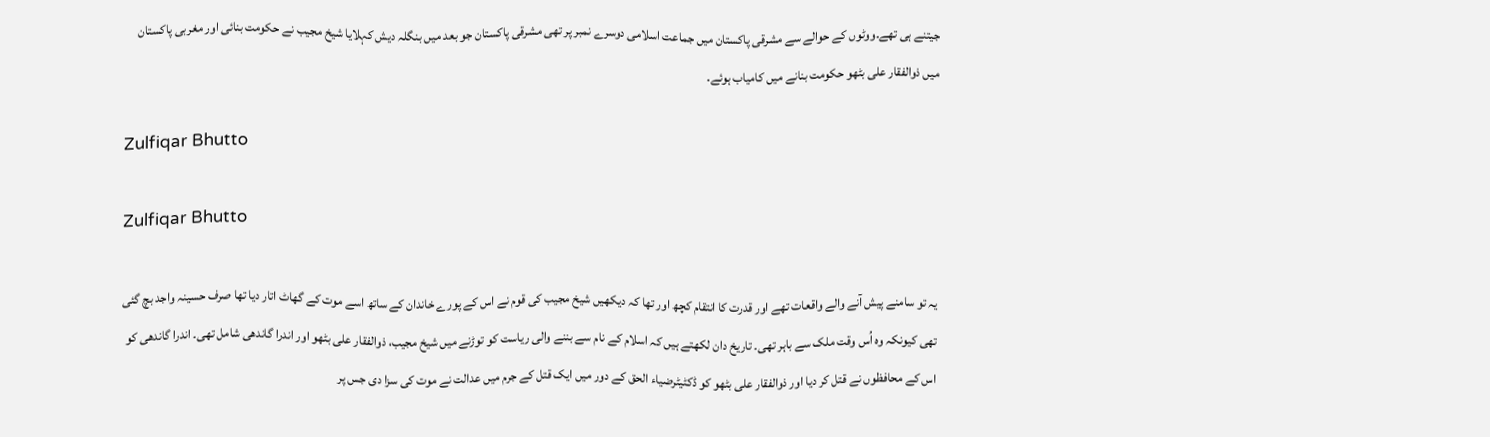جیتنے ہی تھے۔ووٹوں کے حوالے سے مشرقی پاکستان میں جماعت اسلامی دوسرے نمبر پر تھی مشرقی پاکستان جو بعد میں بنگلہ دیش کہلایا شیخ مجیب نے حکومت بنائی اور مغربی پاکستان میں ذوالفقار علی بٹھو حکومت بنانے میں کامیاب ہوئے۔

Zulfiqar Bhutto

Zulfiqar Bhutto

یہ تو سامنے پیش آنے والے واقعات تھے اور قدرت کا انتقام کچھ اور تھا کہ دیکھیں شیخ مجیب کی قوم نے اس کے پورے خاندان کے ساتھ اسے موت کے گھاٹ اتار دیا تھا صرف حسینہ واجد بچ گئی تھی کیونکہ وہ اُس وقت ملک سے باہر تھی۔ تاریخ دان لکھتے ہیں کہ اسلام کے نام سے بننے والی ریاست کو توڑنے میں شیخ مجیب، ذوالفقار علی بٹھو اور اندرا گاندھی شامل تھی۔ اندرا گاندھی کو اس کے محافظوں نے قتل کر دیا اور ذوالفقار علی بٹھو کو ڈکٹیٹرضیاء الحق کے دور میں ایک قتل کے جرم میں عدالت نے موت کی سزا دی جس پر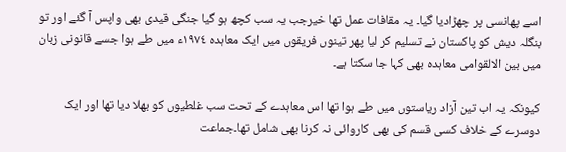اسے پھانسی پر چھڑادیا گیا۔ یہ مقافات عمل تھا خیرجب یہ سب کچھ ہو گیا جنگی قیدی بھی واپس آ گئے اور تو بنگلہ دیش کو پاکستان نے تسلیم کر لیا پھر تینوں فریقوں میں ایک معاہدہ ١٩٧٤ء میں طے ہوا جسے قانونی زبان میں بین الالقوامی معاہدہ بھی کہا جا سکتا ہے۔

کیونکہ یہ اب تین آزاد ریاستوں میں طے ہوا تھا اس معاہدے کے تحت سب غلطیوں کو بھلا دیا تھا اور ایک دوسرے کے خلاف کسی قسم کی بھی کاروائی نہ کرنا بھی شامل تھا۔جماعت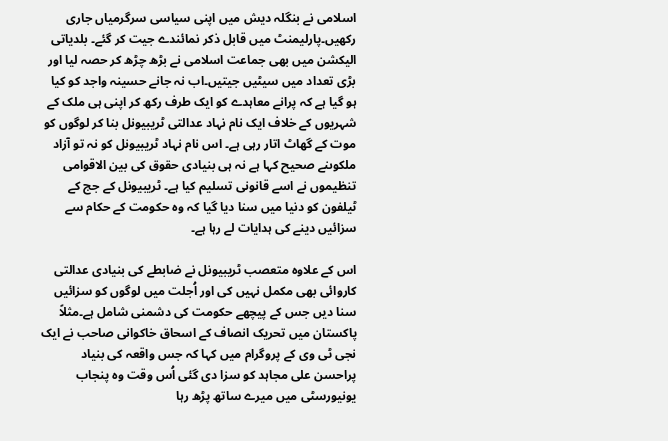اسلامی نے بنگلہ دیش میں اپنی سیاسی سرگرمیاں جاری رکھیں۔پارلیمنٹ میں قابل ذکر نمائندے جیت کر گئے۔ بلدیاتی الیکشن میں بھی جماعت اسلامی نے بڑھ چڑھ کر حصہ لیا اور بڑی تعداد میں سیٹیں جیتیں۔اب نہ جانے حسینہ واجد کو کیا ہو گیا ہے کہ پرانے معاہدے کو ایک طرف رکھ کر اپنی ہی ملک کے شہریوں کے خلاف ایک نام نہاد عدالتی ٹریبیونل بنا کر لوگوں کو موت کے گھاٹ اتار رہی ہے۔ اس نام نہاد ٹریبیونل کو نہ تو آزاد ملکوںنے صحیح کہا ہے نہ ہی بنیادی حقوق کی بین الاقوامی تنظیموں نے اسے قانونی تسلیم کیا ہے۔ ٹریبیونل کے جج کے ٹیلفون کو دنیا میں سنا دیا گیا کہ وہ حکومت کے حکام سے سزائیں دینے کی ہدایات لے رہا ہے۔

اس کے علاوہ متعصب ٹریبیونل نے ضابطے کی بنیادی عدالتی کاروائی بھی مکمل نہیں کی اور اُجلت میں لوگوں کو سزائیں سنا دیں جس کے پیچھے حکومت کی دشمنی شامل ہے۔مثلاً پاکستان میں تحریک انصاف کے اسحاق خاکوانی صاحب نے ایک نجی ٹی وی کے پروگرام میں کہا کہ جس واقعہ کی بنیاد پراحسن علی مجاہد کو سزا دی گئی اُس وقت وہ پنجاب یونیورسٹی میں میرے ساتھ پڑھ رہا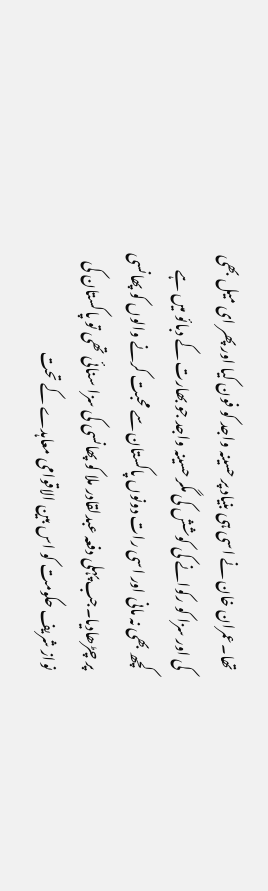تھا۔عمران خان نے اسی ہی بنیاد پر حسینہ واجد کو فون کیا اور پھر ای میل بھی کی اور سزا کو رکوانے کی کوشش کی مگر حسینہ واجد جو بھارت کے دبائو میں ہے کچھ بھی نہ مانی اور اسی رات دونوں پاکستان سے محبت کرنے والوں کو پھانسی پر چڑھادیا۔جب پہلی دفعہ عبدلقادر ملا کو پھانسی کی سزا سنائی تھی تو پاکستان کی نواز شریف حکومت کو اس بین الاقوامی معاہدے کے تحت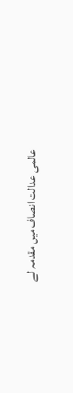عالمی عدالت انصاف میں مقدمہ لے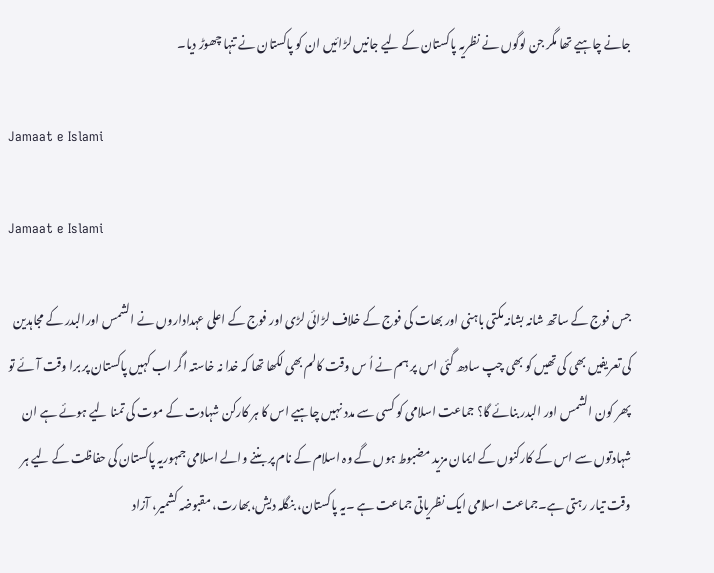جانے چاہیے تھا مگر جن لوگوں نے نظریہ پاکستان کے لیے جانیں لڑائیں ان کو پاکستان نے تنہا چھوڑ دیا۔

Jamaat e Islami

Jamaat e Islami

جس فوج کے ساتھ شانہ بشانہ مکتی باہنی اور بھات کی فوج کے خلاف لڑائی لڑی اور فوج کے اعلی عہداداروں نے الشمس اورالبدر کے مجاہدین کی تعریفیں بھی کی تھیں کو بھی چپ سادھ گئی اس پر ہم نے اُ س وقت کالم بھی لکھا تھا کہ خدا نہ خاستہ اگر اب کہیں پاکستان پر برا وقت آئے تو پھر کون الشمس اور البدر بنائے گا؟ جماعت اسلامی کو کسی سے مدد نہیں چاہیے اس کا ہر کارکن شہادت کے موت کی تمنا لیے ہوئے ہے ان شہادتوں سے اس کے کارکنوں کے ایمان مزید مضبوط ہوں گے وہ اسلام کے نام پر بننے والے اسلامی جمہوریہ پاکستان کی حفاظت کے لیے ہر وقت تیار رہتی ہے۔جماعت اسلامی ایک نظریاتی جماعت ہے ۔یہ پاکستان، بنگلہ دیش،بھارت، مقبوضہ کشمیر، آزاد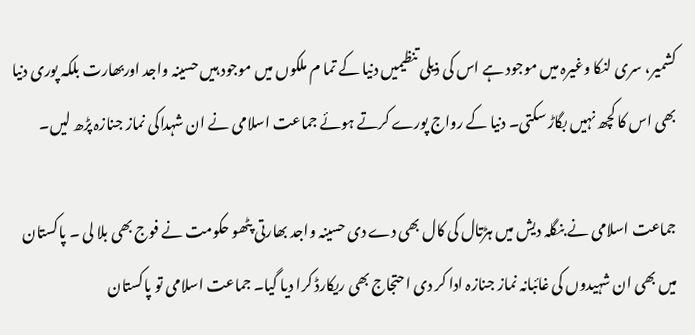کشمیر، سری لنکا وغیرہ میں موجود ہے اس کی ذیلی تنظیمیں دنیا کے تما م ملکوں میں موجود ہیں حسینہ واجد اوربھارت بلکہ پوری دنیا بھی اس کا کچھ نہیں بگاڑ سکتی۔ دنیا کے رواج پورے کرتے ہوئے جماعت اسلامی نے ان شہداکی نماز جنازہ پڑھ لیں۔

جماعت اسلامی نے بنگلہ دیش میں ہڑتال کی کال بھی دے دی حسینہ واجد بھارتی پٹھو حکومت نے فوج بھی بلا لی ۔ پاکستان میں بھی ان شہیدوں کی غائبانہ نماز جنازہ ادا کر دی احتجاج بھی ریکارڈ کرا دیا گیا۔ جماعت اسلامی تو پاکستان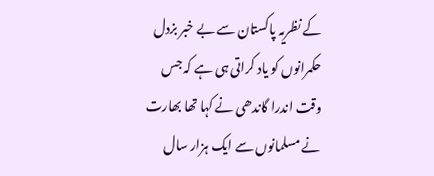کے نظریہ پاکستان سے بے خبر بزدل حکمرانوں کو یاد کراتی ہی ہے کہ جس وقت اندرا گاندھی نے کہا تھا بھارت نے مسلمانوں سے ایک ہزار سال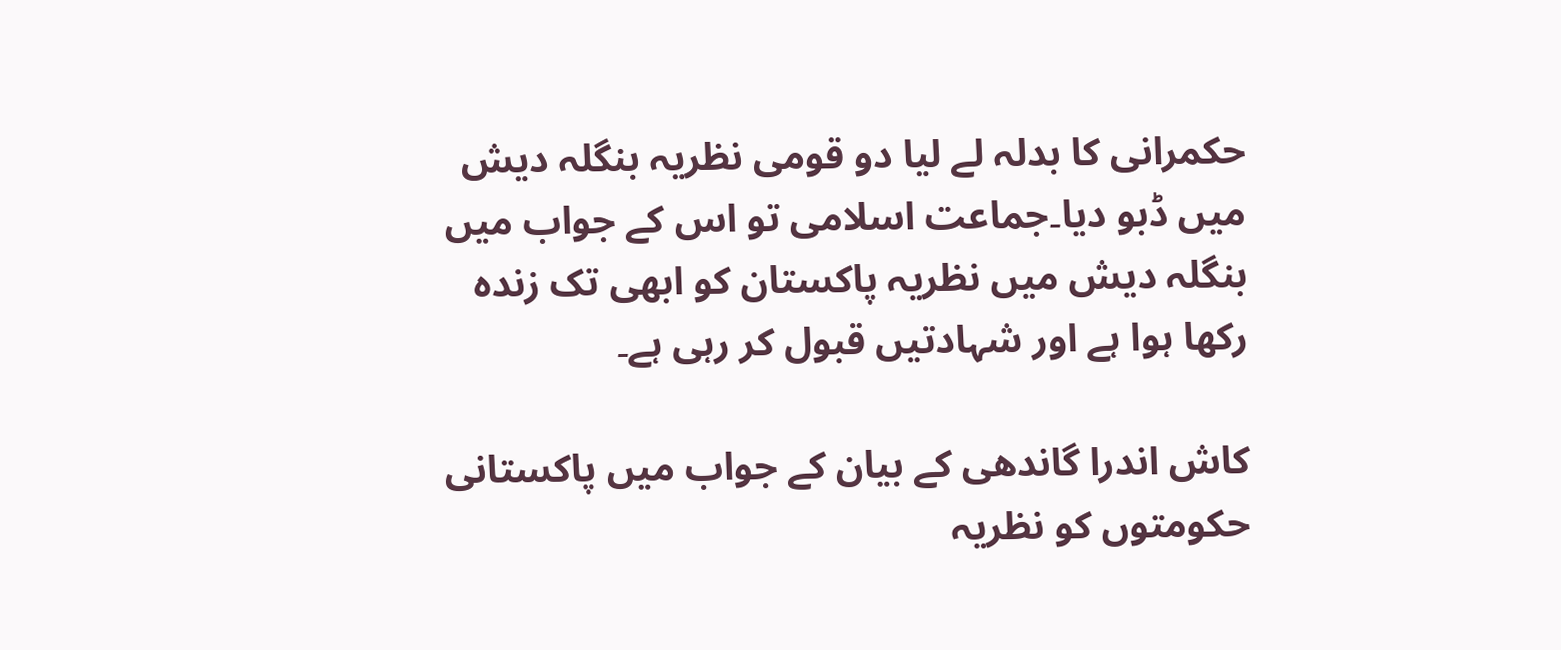حکمرانی کا بدلہ لے لیا دو قومی نظریہ بنگلہ دیش میں ڈبو دیا۔جماعت اسلامی تو اس کے جواب میں بنگلہ دیش میں نظریہ پاکستان کو ابھی تک زندہ رکھا ہوا ہے اور شہادتیں قبول کر رہی ہے۔

کاش اندرا گاندھی کے بیان کے جواب میں پاکستانی حکومتوں کو نظریہ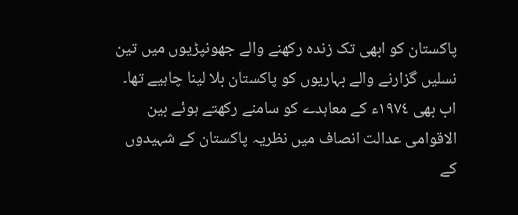پاکستان کو ابھی تک زندہ رکھنے والے جھونپڑیوں میں تین نسلیں گزارنے والے بہاریوں کو پاکستان بلا لینا چاہیے تھا۔ اب بھی ١٩٧٤ء کے معاہدے کو سامنے رکھتے ہوئے بین الاقوامی عدالت انصاف میں نظریہ پاکستان کے شہیدوں کے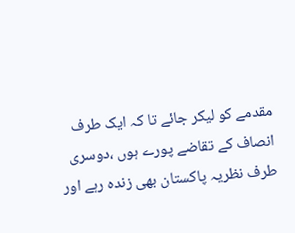مقدمے کو لیکر جائے تا کہ ایک طرف انصاف کے تقاضے پورے ہوں ،دوسری طرف نظریہ پاکستان بھی زندہ رہے اور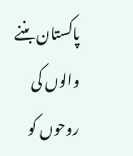پاکستان بننے والوں کی روحوں کو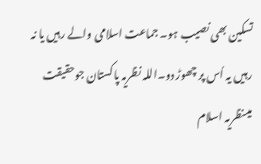تسکین بھی نصیب ہو۔ جماعت اسلامی والے رہیں یا نہ رہیں یہ اُس پر چھوڑ دو۔اللہ نظریہ پاکستان جوحقیقت میںنظریہ اسلام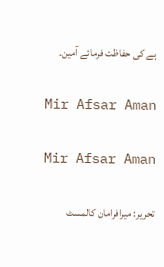ہے کی حفاظت فرمائے آمین۔

Mir Afsar Aman

Mir Afsar Aman

تحریر: میرافرامان کالمسٹ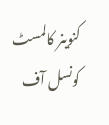کنوینر کالمسٹ کونسل آف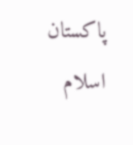پاکستان اسلام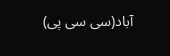آباد(سی سی پی)